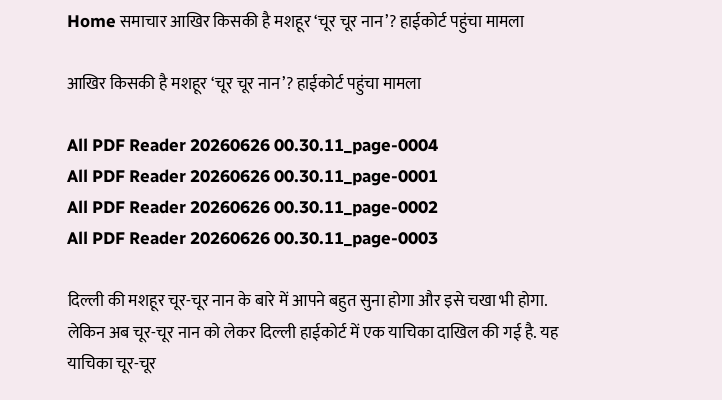Home समाचार आखिर किसकी है मशहूर ‘चूर चूर नान’? हाईकोर्ट पहुंचा मामला

आखिर किसकी है मशहूर ‘चूर चूर नान’? हाईकोर्ट पहुंचा मामला

All PDF Reader 20260626 00.30.11_page-0004
All PDF Reader 20260626 00.30.11_page-0001
All PDF Reader 20260626 00.30.11_page-0002
All PDF Reader 20260626 00.30.11_page-0003

दिल्‍ली की मशहूर चूर-चूर नान के बारे में आपने बहुत सुना होगा और इसे चखा भी होगा. लेकिन अब चूर-चूर नान को लेकर दिल्ली हाईकोर्ट में एक याचिका दाखिल की गई है. यह याचिका चूर-चूर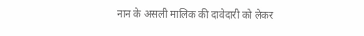नान के असली मालिक की दावेदारी को लेकर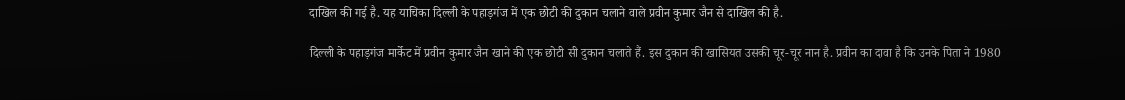दाखिल की गई है. यह याचिका दिल्ली के पहाड़गंज में एक छोटी की दुकान चलाने वाले प्रवीन कुमार जैन से दाखिल की है.

दिल्ली के पहाड़गंज मार्केट में प्रवीन कुमार जैन खाने की एक छोटी सी दुकान चलाते हैं. इस दुकान की खासियत उसकी चूर-चूर नान है. प्रवीन का दावा है कि उनके पिता ने 1980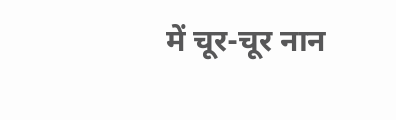में चूर-चूर नान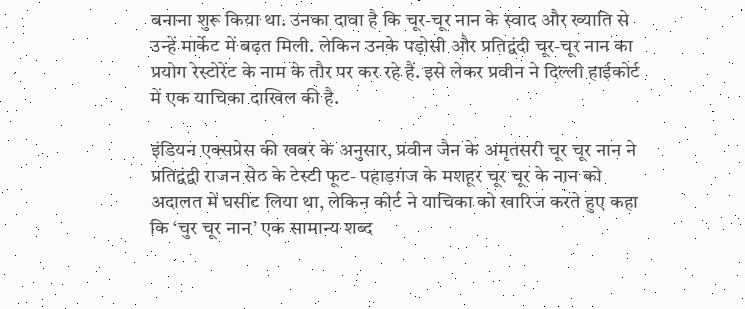बनाना शुरू किया था. उनका दावा है कि चूर-चूर नान के स्वाद और ख्याति से उन्हें मार्केट में बढ़त मिली. लेकिन उनके पड़ोसी और प्रतिद्वंदी चूर-चूर नान का प्रयोग रेस्टोरेंट के नाम के तौर पर कर रहे हैं. इसे लेकर प्रवीन ने दिल्ली हाईकोर्ट में एक याचिका दाखिल की है.

इंडियन एक्सप्रेस की खबर के अनुसार, प्रवीन जैन के अमृतसरी चूर चूर नान ने प्रतिद्वंद्वी राजन सेठ के टेस्टी फूट- पहाड़गंज के मशहूर चूर चूर के नान को अदालत में घसीट लिया था, लेकिन कोर्ट ने याचिका को खारिज करते हुए कहा कि ‘चुर चूर नान’ एक सामान्य शब्द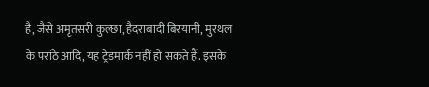है, जैसे अमृतसरी कुल्छा, हैदराबादी बिरयानी, मुरथल के परांठे आदि, यह ट्रेडमार्क नहीं हो सकते हैं. इसके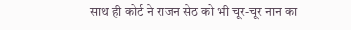साथ ही कोर्ट ने राजन सेठ को भी चूर-चूर नान का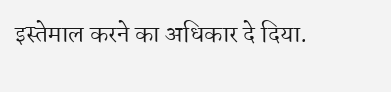इस्तेमाल करने का अधिकार दे दिया.